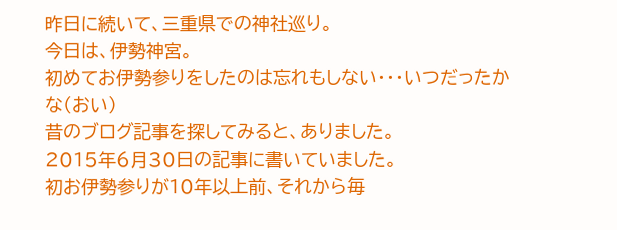昨日に続いて、三重県での神社巡り。
今日は、伊勢神宮。
初めてお伊勢参りをしたのは忘れもしない・・・いつだったかな(おい)
昔のブログ記事を探してみると、ありました。
2015年6月30日の記事に書いていました。
初お伊勢参りが10年以上前、それから毎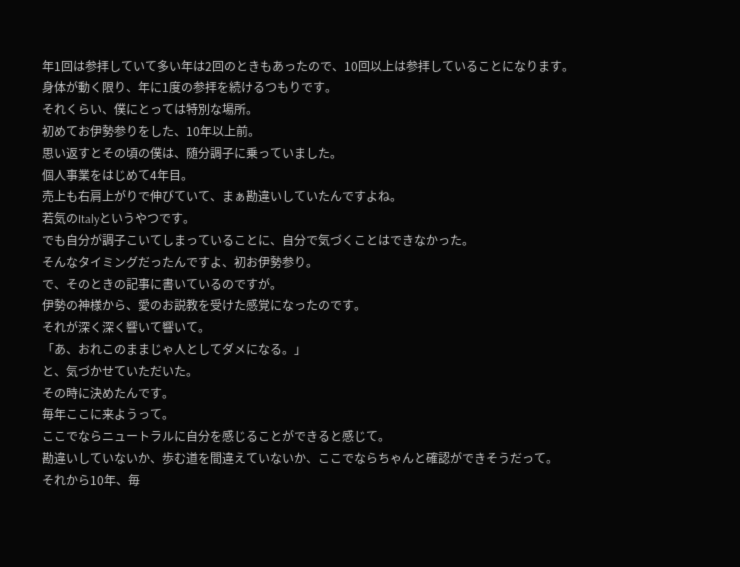年1回は参拝していて多い年は2回のときもあったので、10回以上は参拝していることになります。
身体が動く限り、年に1度の参拝を続けるつもりです。
それくらい、僕にとっては特別な場所。
初めてお伊勢参りをした、10年以上前。
思い返すとその頃の僕は、随分調子に乗っていました。
個人事業をはじめて4年目。
売上も右肩上がりで伸びていて、まぁ勘違いしていたんですよね。
若気のItalyというやつです。
でも自分が調子こいてしまっていることに、自分で気づくことはできなかった。
そんなタイミングだったんですよ、初お伊勢参り。
で、そのときの記事に書いているのですが。
伊勢の神様から、愛のお説教を受けた感覚になったのです。
それが深く深く響いて響いて。
「あ、おれこのままじゃ人としてダメになる。」
と、気づかせていただいた。
その時に決めたんです。
毎年ここに来ようって。
ここでならニュートラルに自分を感じることができると感じて。
勘違いしていないか、歩む道を間違えていないか、ここでならちゃんと確認ができそうだって。
それから10年、毎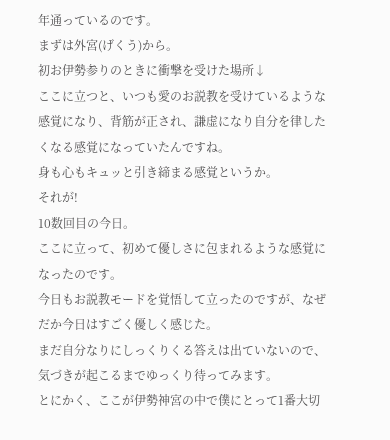年通っているのです。
まずは外宮(げくう)から。
初お伊勢参りのときに衝撃を受けた場所↓
ここに立つと、いつも愛のお説教を受けているような感覚になり、背筋が正され、謙虚になり自分を律したくなる感覚になっていたんですね。
身も心もキュッと引き締まる感覚というか。
それが!
10数回目の今日。
ここに立って、初めて優しさに包まれるような感覚になったのです。
今日もお説教モードを覚悟して立ったのですが、なぜだか今日はすごく優しく感じた。
まだ自分なりにしっくりくる答えは出ていないので、気づきが起こるまでゆっくり待ってみます。
とにかく、ここが伊勢神宮の中で僕にとって1番大切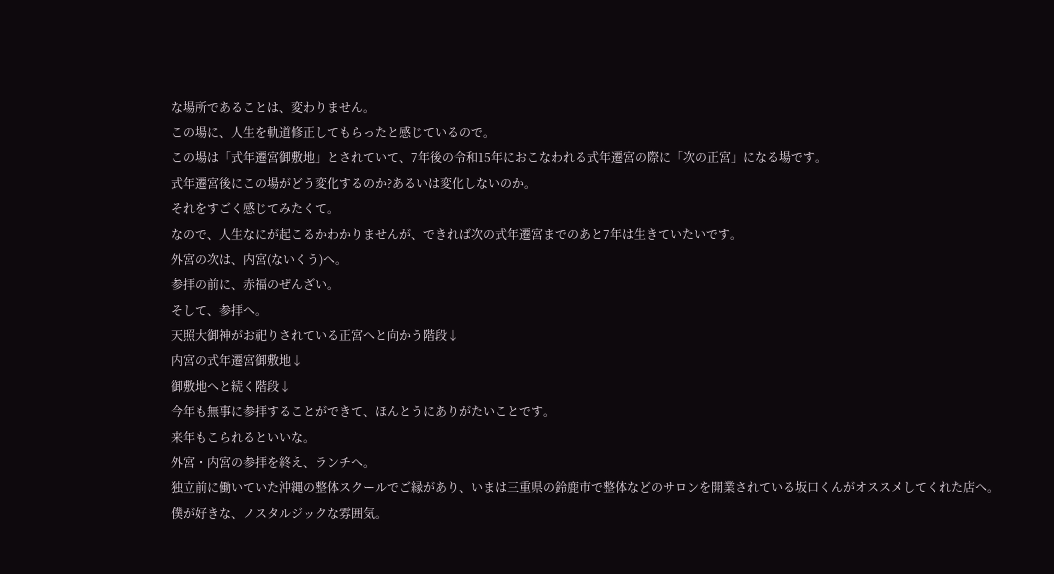な場所であることは、変わりません。
この場に、人生を軌道修正してもらったと感じているので。
この場は「式年遷宮御敷地」とされていて、7年後の令和15年におこなわれる式年遷宮の際に「次の正宮」になる場です。
式年遷宮後にこの場がどう変化するのか?あるいは変化しないのか。
それをすごく感じてみたくて。
なので、人生なにが起こるかわかりませんが、できれば次の式年遷宮までのあと7年は生きていたいです。
外宮の次は、内宮(ないくう)へ。
参拝の前に、赤福のぜんざい。
そして、参拝へ。
天照大御神がお祀りされている正宮へと向かう階段↓
内宮の式年遷宮御敷地↓
御敷地へと続く階段↓
今年も無事に参拝することができて、ほんとうにありがたいことです。
来年もこられるといいな。
外宮・内宮の参拝を終え、ランチへ。
独立前に働いていた沖縄の整体スクールでご縁があり、いまは三重県の鈴鹿市で整体などのサロンを開業されている坂口くんがオススメしてくれた店へ。
僕が好きな、ノスタルジックな雰囲気。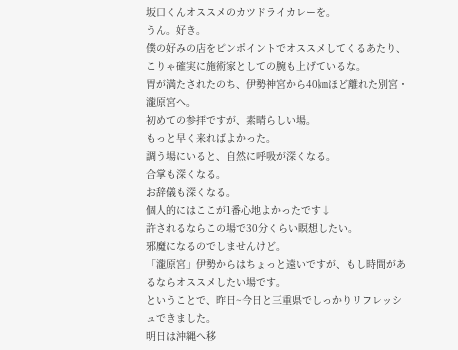坂口くんオススメのカツドライカレーを。
うん。好き。
僕の好みの店をピンポイントでオススメしてくるあたり、こりゃ確実に施術家としての腕も上げているな。
胃が満たされたのち、伊勢神宮から40㎞ほど離れた別宮・瀧原宮へ。
初めての参拝ですが、素晴らしい場。
もっと早く来ればよかった。
調う場にいると、自然に呼吸が深くなる。
合掌も深くなる。
お辞儀も深くなる。
個人的にはここが1番心地よかったです↓
許されるならこの場で30分くらい瞑想したい。
邪魔になるのでしませんけど。
「瀧原宮」伊勢からはちょっと遠いですが、もし時間があるならオススメしたい場です。
ということで、昨日~今日と三重県でしっかりリフレッシュできました。
明日は沖縄へ移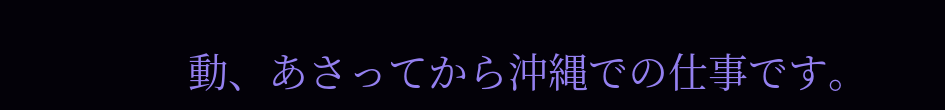動、あさってから沖縄での仕事です。